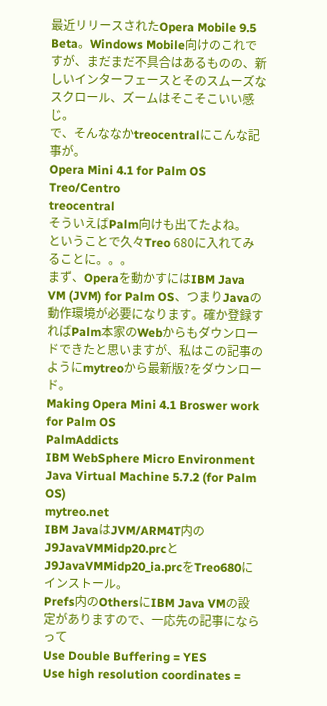最近リリースされたOpera Mobile 9.5 Beta。Windows Mobile向けのこれですが、まだまだ不具合はあるものの、新しいインターフェースとそのスムーズなスクロール、ズームはそこそこいい感じ。
で、そんななかtreocentralにこんな記事が。
Opera Mini 4.1 for Palm OS Treo/Centro
treocentral
そういえばPalm向けも出てたよね。
ということで久々Treo 680に入れてみることに。。。
まず、Operaを動かすにはIBM Java VM (JVM) for Palm OS、つまりJavaの動作環境が必要になります。確か登録すればPalm本家のWebからもダウンロードできたと思いますが、私はこの記事のようにmytreoから最新版?をダウンロード。
Making Opera Mini 4.1 Broswer work for Palm OS
PalmAddicts
IBM WebSphere Micro Environment Java Virtual Machine 5.7.2 (for Palm OS)
mytreo.net
IBM JavaはJVM/ARM4T内のJ9JavaVMMidp20.prcとJ9JavaVMMidp20_ia.prcをTreo680にインストール。
Prefs内のOthersにIBM Java VMの設定がありますので、一応先の記事にならって
Use Double Buffering = YES
Use high resolution coordinates =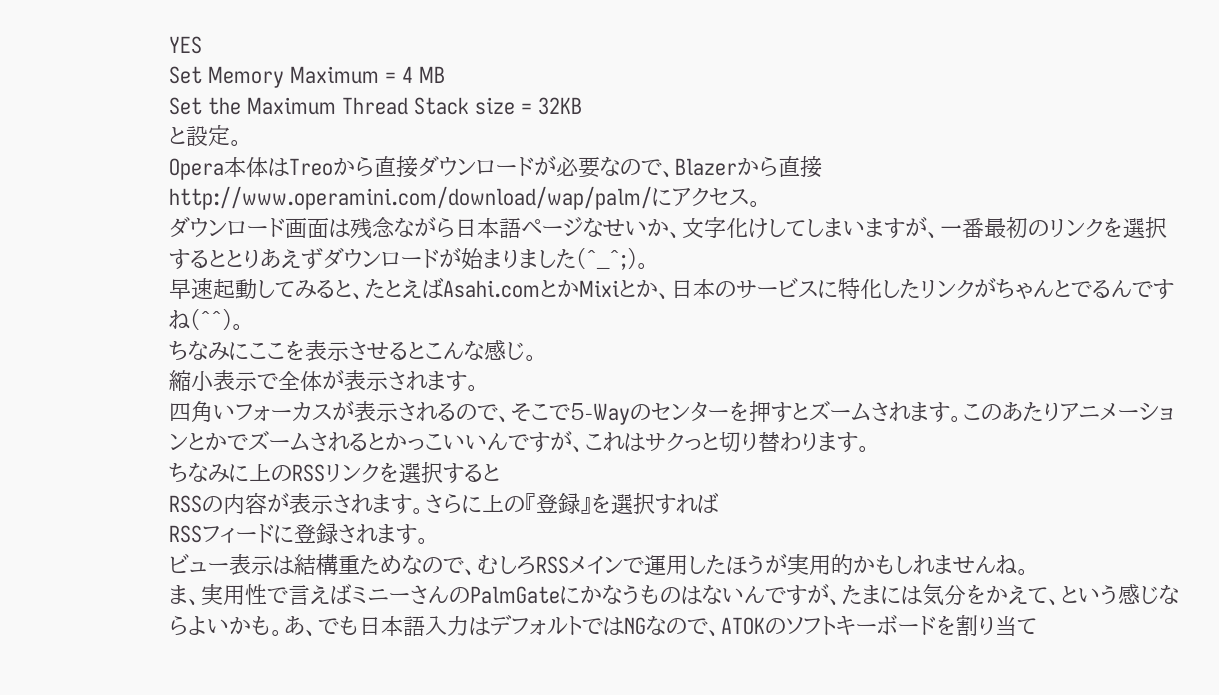YES
Set Memory Maximum = 4 MB
Set the Maximum Thread Stack size = 32KB
と設定。
Opera本体はTreoから直接ダウンロードが必要なので、Blazerから直接http://www.operamini.com/download/wap/palm/にアクセス。
ダウンロード画面は残念ながら日本語ページなせいか、文字化けしてしまいますが、一番最初のリンクを選択するととりあえずダウンロードが始まりました(^_^;)。
早速起動してみると、たとえばAsahi.comとかMixiとか、日本のサービスに特化したリンクがちゃんとでるんですね(^^)。
ちなみにここを表示させるとこんな感じ。
縮小表示で全体が表示されます。
四角いフォーカスが表示されるので、そこで5-Wayのセンターを押すとズームされます。このあたりアニメーションとかでズームされるとかっこいいんですが、これはサクっと切り替わります。
ちなみに上のRSSリンクを選択すると
RSSの内容が表示されます。さらに上の『登録』を選択すれば
RSSフィードに登録されます。
ビュー表示は結構重ためなので、むしろRSSメインで運用したほうが実用的かもしれませんね。
ま、実用性で言えばミニーさんのPalmGateにかなうものはないんですが、たまには気分をかえて、という感じならよいかも。あ、でも日本語入力はデフォルトではNGなので、ATOKのソフトキーボードを割り当て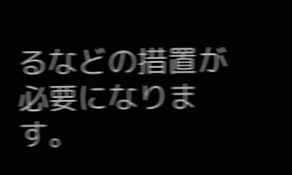るなどの措置が必要になります。